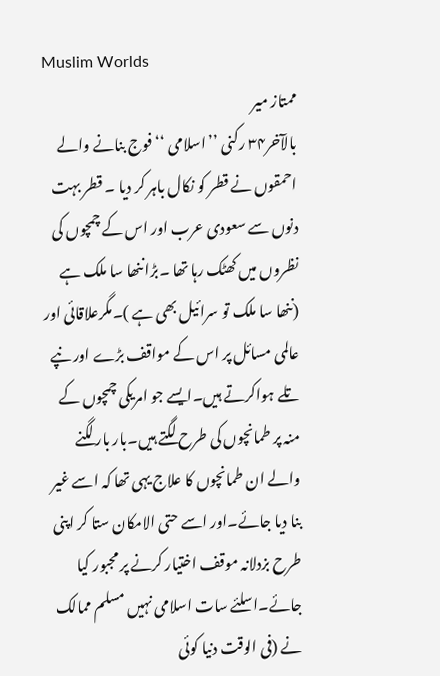Muslim Worlds
ممتاز میر
بالآخر۳۴ رکنی ’’اسلامی ‘‘فوج بنانے والے احمقوں نے قطر کو نکال باہر کر دیا ۔ قطر بہت دنوں سے سعودی عرب اور اس کے چمچوں کی نظروں میں کھٹک رہا تھا ۔بڑا ننھا سا ملک ہے (ننھا سا ملک تو سرائیل بھی ہے )۔مگرعلاقائی اور عالمی مسائل پر اس کے مواقف بڑے اور نپے تلے ہواکرتے ہیں۔ایسے جو امریکی چمچوں کے منہ پر طمانچوں کی طرح لگتے ہیں۔بار بار لگنے والے ان طمانچوں کا علاج یہی تھا کہ اسے غیر بنا دیا جائے۔اور اسے حتی الامکان ستا کر اپنی طرح بزدلانہ موقف اختیار کرنے پر مجبور کیا جائے۔اسلئے سات اسلامی نہیں مسلم ممالک نے (فی الوقت دنیا کوئی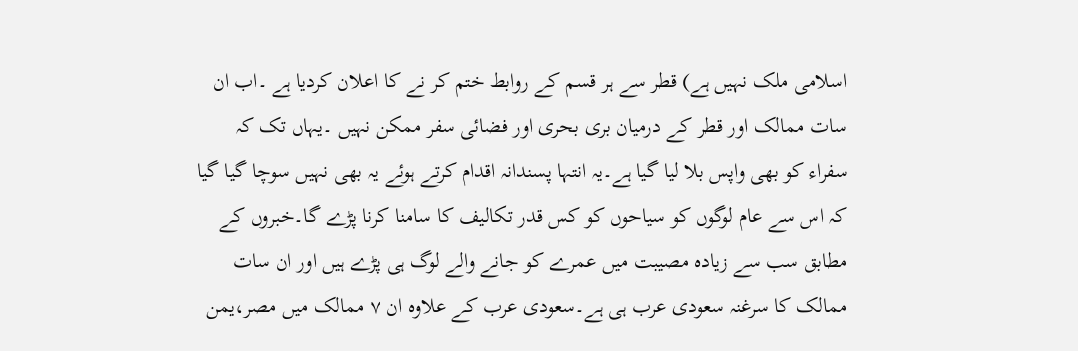اسلامی ملک نہیں ہے) قطر سے ہر قسم کے روابط ختم کر نے کا اعلان کردیا ہے ۔اب ان سات ممالک اور قطر کے درمیان بری بحری اور فضائی سفر ممکن نہیں ۔یہاں تک کہ سفراء کو بھی واپس بلا لیا گیا ہے۔یہ انتہا پسندانہ اقدام کرتے ہوئے یہ بھی نہیں سوچا گیا گیا کہ اس سے عام لوگوں کو سیاحوں کو کس قدر تکالیف کا سامنا کرنا پڑے گا۔خبروں کے مطابق سب سے زیادہ مصیبت میں عمرے کو جانے والے لوگ ہی پڑے ہیں اور ان سات ممالک کا سرغنہ سعودی عرب ہی ہے۔سعودی عرب کے علاوہ ان ۷ ممالک میں مصر،یمن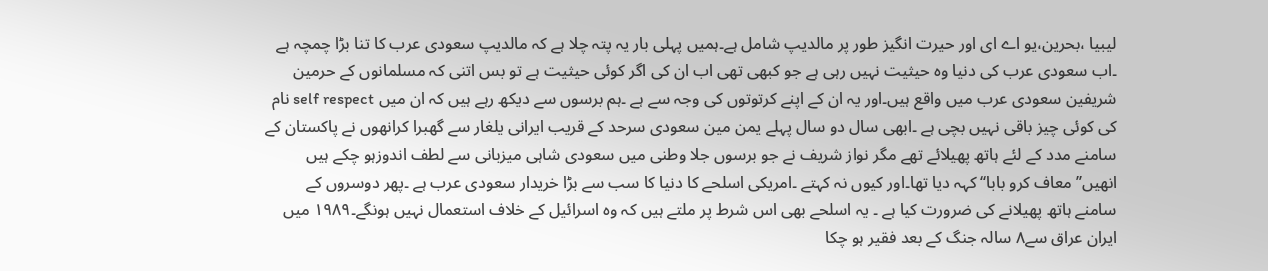لیبیا ،بحرین،یو اے ای اور حیرت انگیز طور پر مالدیپ شامل ہے۔ہمیں پہلی بار یہ پتہ چلا ہے کہ مالدیپ سعودی عرب کا تنا بڑا چمچہ ہے ۔اب سعودی عرب کی دنیا وہ حیثیت نہیں رہی ہے جو کبھی تھی اب ان کی اگر کوئی حیثیت ہے تو بس اتنی کہ مسلمانوں کے حرمین شریفین سعودی عرب میں واقع ہیں۔اور یہ ان کے اپنے کرتوتوں کی وجہ سے ہے ۔ہم برسوں سے دیکھ رہے ہیں کہ ان میں self respect نام کی کوئی چیز باقی نہیں بچی ہے ۔ابھی سال دو سال پہلے یمن مین سعودی سرحد کے قریب ایرانی یلغار سے گھبرا کرانھوں نے پاکستان کے سامنے مدد کے لئے ہاتھ پھیلائے تھے مگر نواز شریف نے جو برسوں جلا وطنی میں سعودی شاہی میزبانی سے لطف اندوزہو چکے ہیں انھیں’’معاف کرو بابا‘‘ کہہ دیا تھا۔اور کیوں نہ کہتے ۔امریکی اسلحے کا دنیا کا سب سے بڑا خریدار سعودی عرب ہے ۔پھر دوسروں کے سامنے ہاتھ پھیلانے کی ضرورت کیا ہے ۔ یہ اسلحے بھی اس شرط پر ملتے ہیں کہ وہ اسرائیل کے خلاف استعمال نہیں ہونگے۔۱۹۸۹ میں ایران عراق سے۸ سالہ جنگ کے بعد فقیر ہو چکا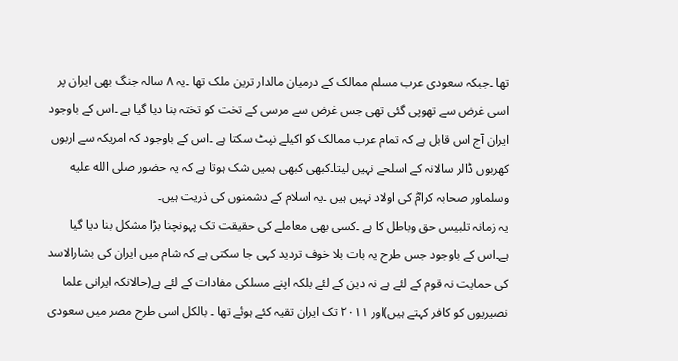تھا ۔جبکہ سعودی عرب مسلم ممالک کے درمیان مالدار ترین ملک تھا ۔یہ ۸ سالہ جنگ بھی ایران پر اسی غرض سے تھوپی گئی تھی جس غرض سے مرسی کے تخت کو تختہ بنا دیا گیا ہے ۔اس کے باوجود ایران آج اس قابل ہے کہ تمام عرب ممالک کو اکیلے نپٹ سکتا ہے ۔اس کے باوجود کہ امریکہ سے اربوں کھربوں ڈالر سالانہ کے اسلحے نہیں لیتا۔کبھی کبھی ہمیں شک ہوتا ہے کہ یہ حضور صلى الله عليه وسلماور صحابہ کرامؓ کی اولاد نہیں ہیں ۔یہ اسلام کے دشمنوں کی ذریت ہیں۔
یہ زمانہ تلبیس حق وباطل کا ہے ۔کسی بھی معاملے کی حقیقت تک پہونچنا بڑا مشکل بنا دیا گیا ہے۔اس کے باوجود جس طرح یہ بات بلا خوف تردید کہی جا سکتی ہے کہ شام میں ایران کی بشارالاسد کی حمایت نہ قوم کے لئے ہے نہ دین کے لئے بلکہ اپنے مسلکی مفادات کے لئے ہے(حالانکہ ایرانی علما نصیریوں کو کافر کہتے ہیں)اور ۲۰۱۱ تک ایران تقیہ کئے ہوئے تھا ۔ بالکل اسی طرح مصر میں سعودی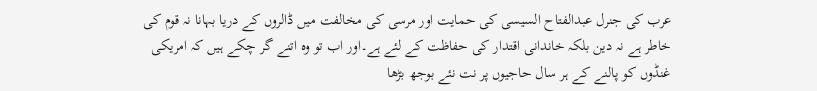عرب کی جنرل عبدالفتاح السیسی کی حمایت اور مرسی کی مخالفت میں ڈالروں کے دریا بہانا نہ قوم کی خاطر ہے نہ دین بلکہ خاندانی اقتدار کی حفاظت کے لئے ہے۔اور اب تو وہ اتنے گر چکے ہیں کہ امریکی غنڈوں کو پالنے کے ہر سال حاجیوں پر نت نئے بوجھ بڑھا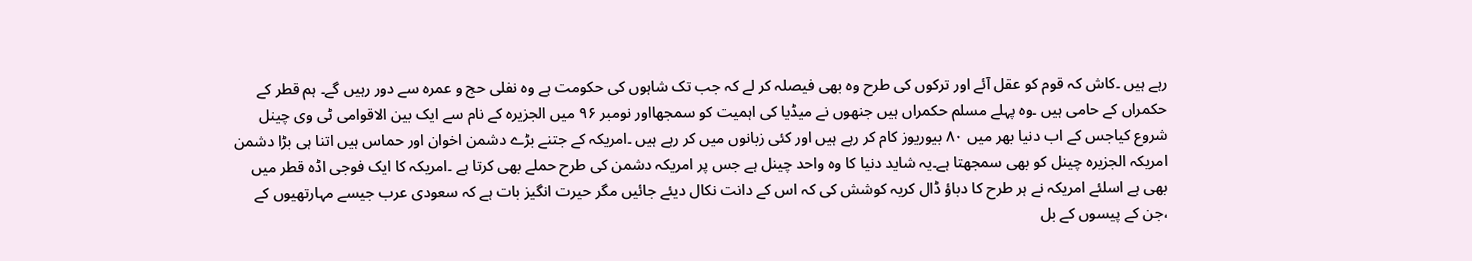رہے ہیں ۔کاش کہ قوم کو عقل آئے اور ترکوں کی طرح وہ بھی فیصلہ کر لے کہ جب تک شاہوں کی حکومت ہے وہ نفلی حج و عمرہ سے دور رہیں گے۔ ہم قطر کے حکمراں کے حامی ہیں ۔وہ پہلے مسلم حکمراں ہیں جنھوں نے میڈیا کی اہمیت کو سمجھااور نومبر ۹۶ میں الجزیرہ کے نام سے ایک بین الاقوامی ٹی وی چینل شروع کیاجس کے اب دنیا بھر میں ۸۰ بیوریوز کام کر رہے ہیں اور کئی زبانوں میں کر رہے ہیں ۔امریکہ کے جتنے بڑے دشمن اخوان اور حماس ہیں اتنا ہی بڑا دشمن امریکہ الجزیرہ چینل کو بھی سمجھتا ہے۔یہ شاید دنیا کا وہ واحد چینل ہے جس پر امریکہ دشمن کی طرح حملے بھی کرتا ہے ۔امریکہ کا ایک فوجی اڈہ قطر میں بھی ہے اسلئے امریکہ نے ہر طرح کا دباؤ ڈال کریہ کوشش کی کہ اس کے دانت نکال دیئے جائیں مگر حیرت انگیز بات ہے کہ سعودی عرب جیسے مہارتھیوں کے ،جن کے پیسوں کے بل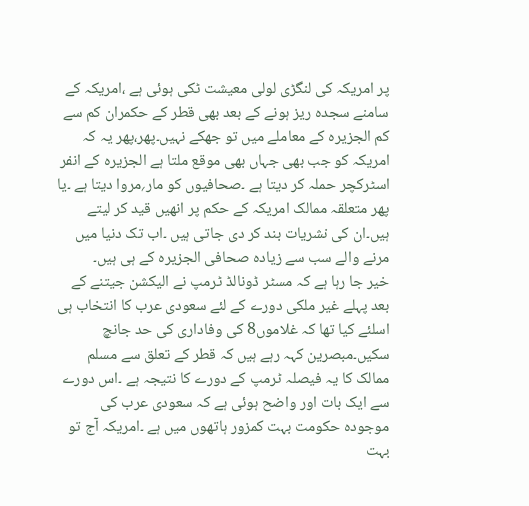پر امریکہ کی لنگڑی لولی معیشت ٹکی ہوئی ہے ،امریکہ کے سامنے سجدہ ریز ہونے کے بعد بھی قطر کے حکمران کم سے کم الجزیرہ کے معاملے میں تو جھکے نہیں۔پھر،پھر یہ کہ امریکہ کو جب بھی جہاں بھی موقع ملتا ہے الجزیرہ کے انفر اسٹرکچر حملہ کر دیتا ہے ۔صحافیوں کو مار؍مروا دیتا ہے ۔یا پھر متعلقہ ممالک امریکہ کے حکم پر انھیں قید کر لیتے ہیں۔ان کی نشریات بند کر دی جاتی ہیں ۔اب تک دنیا میں مرنے والے سب سے زیادہ صحافی الجزیرہ کے ہی ہیں۔
خیر جا رہا ہے کہ مسٹر ڈونالڈ ٹرمپ نے الیکشن جیتنے کے بعد پہلے غیر ملکی دورے کے لئے سعودی عرب کا انتخاب ہی اسلئے کیا تھا کہ غلاموں8 کی وفاداری کی حد جانچ سکیں۔مبصرین کہہ رہے ہیں کہ قطر کے تعلق سے مسلم ممالک کا یہ فیصلہ ٹرمپ کے دورے کا نتیجہ ہے ۔اس دورے سے ایک بات اور واضح ہوئی ہے کہ سعودی عرب کی موجودہ حکومت بہت کمزور ہاتھوں میں ہے ۔امریکہ آج تو بہت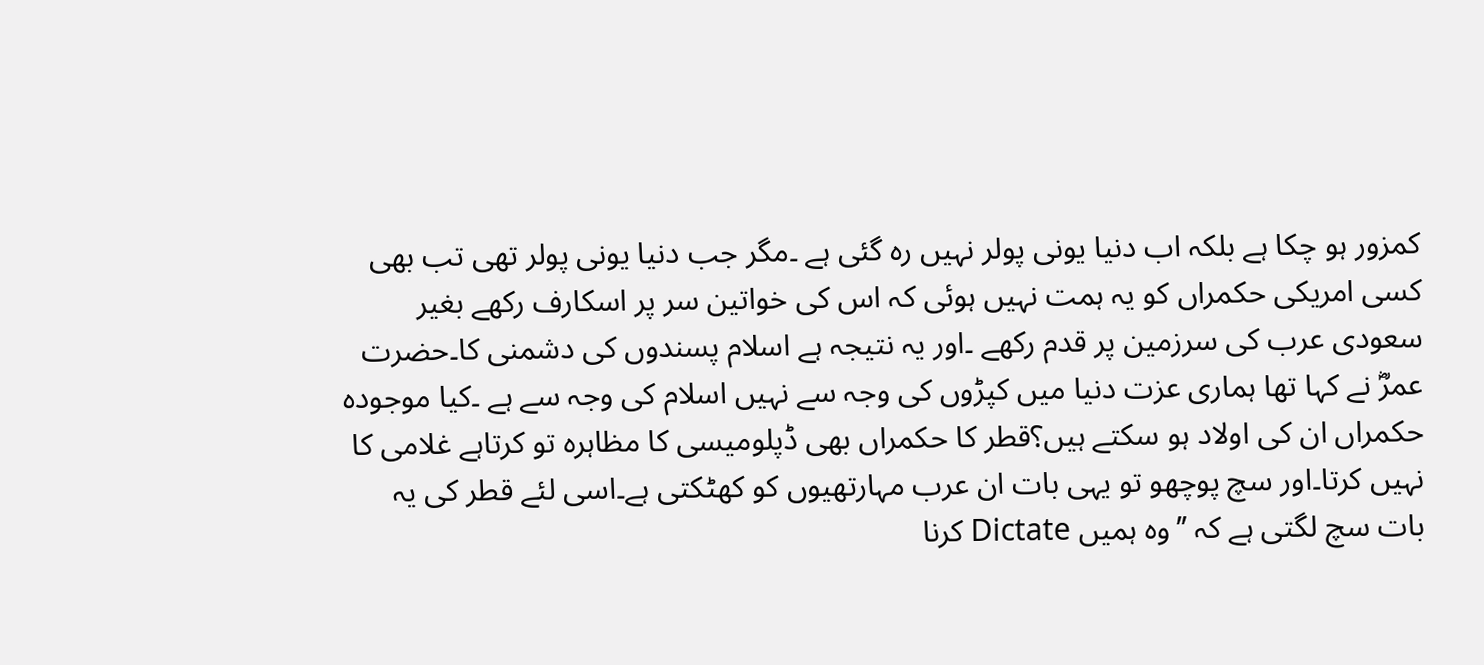کمزور ہو چکا ہے بلکہ اب دنیا یونی پولر نہیں رہ گئی ہے ۔مگر جب دنیا یونی پولر تھی تب بھی کسی امریکی حکمراں کو یہ ہمت نہیں ہوئی کہ اس کی خواتین سر پر اسکارف رکھے بغیر سعودی عرب کی سرزمین پر قدم رکھے ۔اور یہ نتیجہ ہے اسلام پسندوں کی دشمنی کا۔حضرت عمرؓ نے کہا تھا ہماری عزت دنیا میں کپڑوں کی وجہ سے نہیں اسلام کی وجہ سے ہے ۔کیا موجودہ حکمراں ان کی اولاد ہو سکتے ہیں؟قطر کا حکمراں بھی ڈپلومیسی کا مظاہرہ تو کرتاہے غلامی کا نہیں کرتا۔اور سچ پوچھو تو یہی بات ان عرب مہارتھیوں کو کھٹکتی ہے۔اسی لئے قطر کی یہ بات سچ لگتی ہے کہ ’’وہ ہمیں Dictate کرنا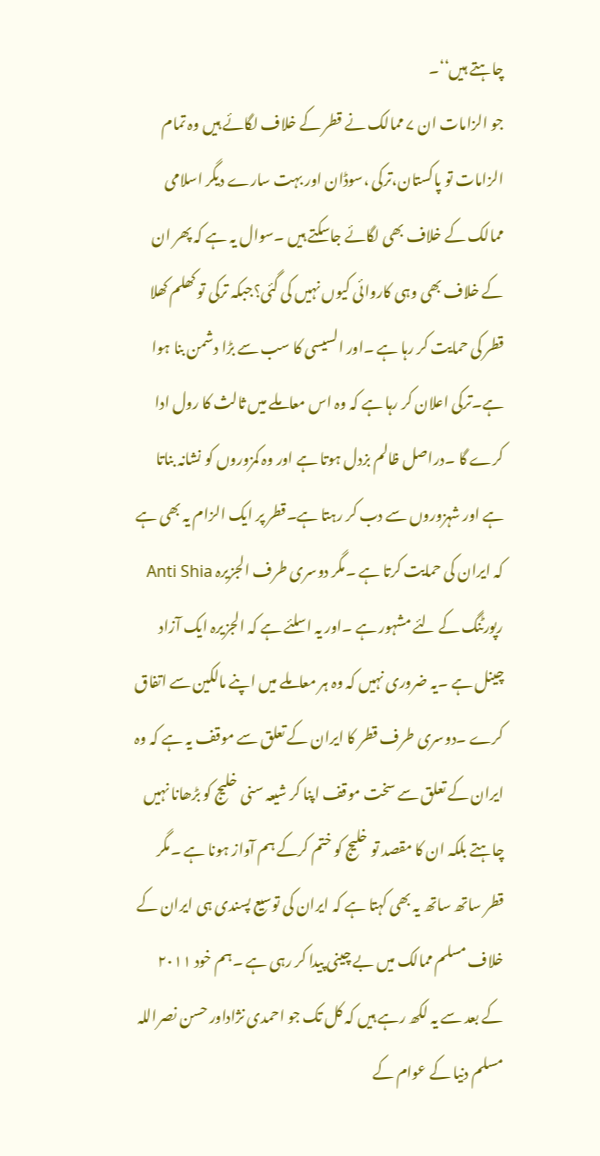چاہتے ہیں‘‘۔
جو الزامات ان ۷ ممالک نے قطر کے خلاف لگائے ہیں وہ تمام الزامات تو پاکستان،ترکی ،سوڈان اور بہت سارے دیگر اسلامی ممالک کے خلاف بھی لگائے جاسکتے ہیں ۔سوال یہ ہے کہ پھر ان کے خلاف بھی وہی کاروائی کیوں نہیں کی گئی؟جبکہ ترکی تو کھلم کھلا قطر کی حمایت کر رہا ہے ۔اور السیسی کا سب سے بڑا دشمن بنا ہوا ہے۔ترکی اعلان کر رہا ہے کہ وہ اس معاملے میں ثالث کا رول ادا کرے گا ۔دراصل ظالم بزدل ہوتا ہے اور وہ کمزوروں کو نشانہ بناتا ہے اور شہزوروں سے دب کر رہتا ہے۔قطر پر ایک الزام یہ بھی ہے کہ ایران کی حمایت کرتا ہے ۔مگر دوسری طرف الجزیرہ Anti Shia رپورٹنگ کے لئے مشہور ہے ۔اور یہ اسلئے ہے کہ الجزیرہ ایک آزاد چینل ہے ۔یہ ضروری نہیں کہ وہ ہر معاملے میں اپنے مالکین سے اتفاق کرے ۔دوسری طرف قطر کا ایران کے تعلق سے موقف یہ ہے کہ وہ ایران کے تعلق سے سخت موقف اپنا کر شیعہ سنی خلیج کو بڑھانا نہیں چاہتے بلکہ ان کا مقصد تو خلیج کو ختم کرکے ہم آواز ہونا ہے ۔مگر قطر ساتھ ساتھ یہ بھی کہتا ہے کہ ایران کی توسیع پسندی ہی ایران کے خلاف مسلم ممالک میں بے چینی پیدا کر رہی ہے ۔ہم خود ۲۰۱۱ کے بعد سے یہ لکھ رہے ہیں کہ کل تک جو احمدی نژاداور حسن نصراللہ مسلم دنیا کے عوام کے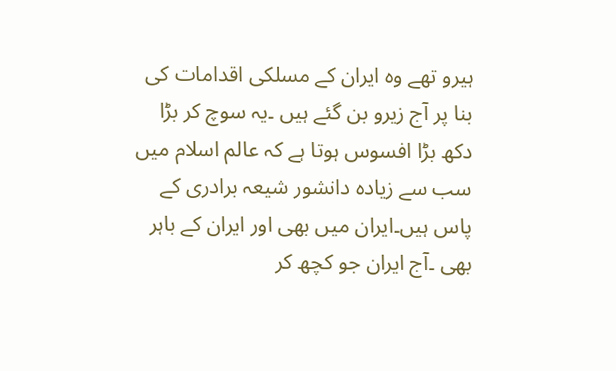ہیرو تھے وہ ایران کے مسلکی اقدامات کی بنا پر آج زیرو بن گئے ہیں ۔یہ سوچ کر بڑا دکھ بڑا افسوس ہوتا ہے کہ عالم اسلام میں سب سے زیادہ دانشور شیعہ برادری کے پاس ہیں۔ایران میں بھی اور ایران کے باہر بھی ۔آج ایران جو کچھ کر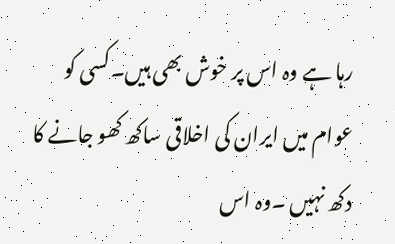رہا ہے وہ اس پر خوش بھی ہیں۔کسی کو عوام میں ایران کی اخلاقی ساکھ کھو جانے کا دکھ نہیں ۔وہ اس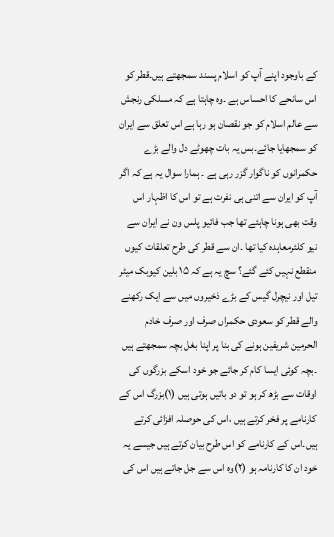کے باوجود اپنے آپ کو اسلام پسند سمجھتے ہیں۔قطر کو اس سانحے کا احساس ہے ۔وہ چاہتا ہے کہ مسلکی رنجش سے عالم اسلام کو جو نقصان ہو رہا ہے اس تعلق سے ایران کو سمجھایا جائے۔بس یہ بات چھوٹے دل والے بڑے حکمرانوں کو ناگوار گزر رہی ہے ۔ ہمارا سوال یہ ہے کہ اگر آپ کو ایران سے اتنی ہی نفرت ہے تو اس کا اظہار اس وقت بھی ہونا چاہئے تھا جب فائیو پلس ون نے ایران سے نیو کلئرمعاہدہ کیا تھا ۔ان سے قطر کی طرح تعلقات کیوں منقطع نہیں کئے گئے؟ سچ یہ ہے کہ ۱۵ بلین کیوبک میٹر تیل اور نیچرل گیس کے بڑے ذخیروں میں سے ایک رکھنے والے قطر کو سعودی حکمراں صرف اور صرف خادم الحرمین شریفین ہونے کی بنا پر اپنا بغل بچہ سمجھتے ہیں ۔بچہ کوئی ایسا کام کر جائے جو خود اسکے بزرگوں کی اوقات سے بڑھ کر ہو تو دو باتیں ہوتی ہیں (۱)بزرگ اس کے کارنامے پر فخر کرتے ہیں ،اس کی حوصلہ افزائی کرتے ہیں۔اس کے کارنامے کو اس طرح بیان کرتے ہیں جیسے یہ خود ان کا کارنامہ ہو (۲)وہ اس سے جل جاتے ہیں اس کی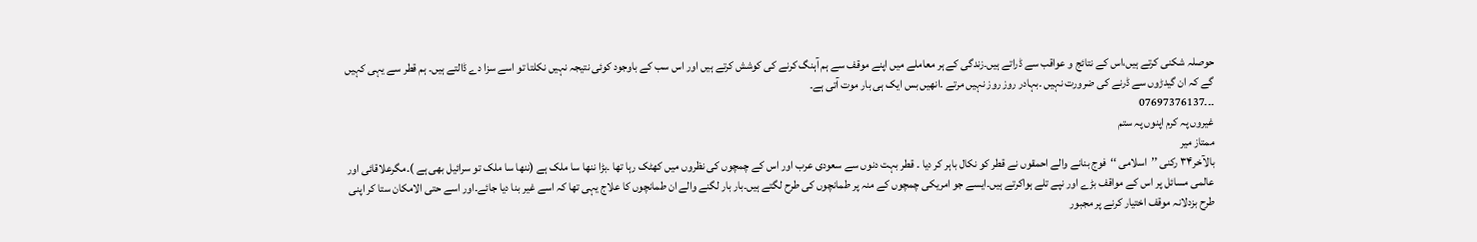حوصلہ شکنی کرتے ہیں،اس کے نتائج و عواقب سے ڈراتے ہیں۔زندگی کے ہر معاملے میں اپنے موقف سے ہم آہنگ کرنے کی کوشش کرتے ہیں اور اس سب کے باوجود کوئی نتیجہ نہیں نکلتا تو اسے سزا دے ڈالتے ہیں۔ ہم قطر سے یہی کہیں گے کہ ان گیدڑوں سے ڈرنے کی ضرورت نہیں ۔بہادر روز روز نہیں مرتے ۔انھیں بس ایک ہی بار موت آتی ہے۔
۔۔۔07697376137
غیروں پہ کرم اپنوں پہ ستم
ممتاز میر
بالآخر۳۴ رکنی ’’اسلامی ‘‘فوج بنانے والے احمقوں نے قطر کو نکال باہر کر دیا ۔ قطر بہت دنوں سے سعودی عرب اور اس کے چمچوں کی نظروں میں کھٹک رہا تھا ۔بڑا ننھا سا ملک ہے (ننھا سا ملک تو سرائیل بھی ہے )۔مگرعلاقائی اور عالمی مسائل پر اس کے مواقف بڑے اور نپے تلے ہواکرتے ہیں۔ایسے جو امریکی چمچوں کے منہ پر طمانچوں کی طرح لگتے ہیں۔بار بار لگنے والے ان طمانچوں کا علاج یہی تھا کہ اسے غیر بنا دیا جائے۔اور اسے حتی الامکان ستا کر اپنی طرح بزدلانہ موقف اختیار کرنے پر مجبور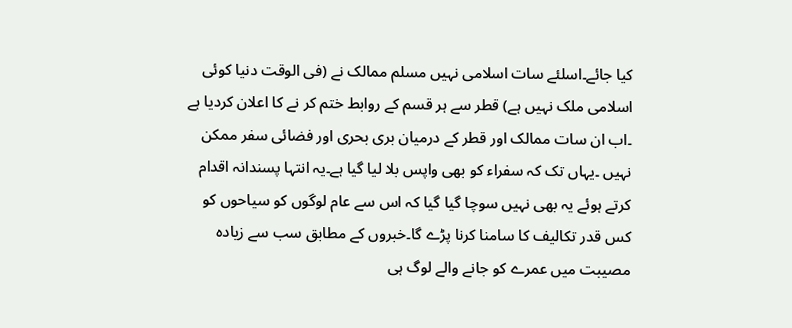کیا جائے۔اسلئے سات اسلامی نہیں مسلم ممالک نے (فی الوقت دنیا کوئی اسلامی ملک نہیں ہے) قطر سے ہر قسم کے روابط ختم کر نے کا اعلان کردیا ہے ۔اب ان سات ممالک اور قطر کے درمیان بری بحری اور فضائی سفر ممکن نہیں ۔یہاں تک کہ سفراء کو بھی واپس بلا لیا گیا ہے۔یہ انتہا پسندانہ اقدام کرتے ہوئے یہ بھی نہیں سوچا گیا گیا کہ اس سے عام لوگوں کو سیاحوں کو کس قدر تکالیف کا سامنا کرنا پڑے گا۔خبروں کے مطابق سب سے زیادہ مصیبت میں عمرے کو جانے والے لوگ ہی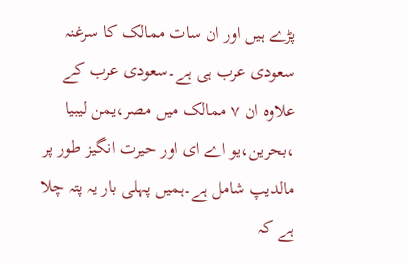پڑے ہیں اور ان سات ممالک کا سرغنہ سعودی عرب ہی ہے۔سعودی عرب کے علاوہ ان ۷ ممالک میں مصر،یمن لیبیا ،بحرین،یو اے ای اور حیرت انگیز طور پر مالدیپ شامل ہے۔ہمیں پہلی بار یہ پتہ چلا ہے کہ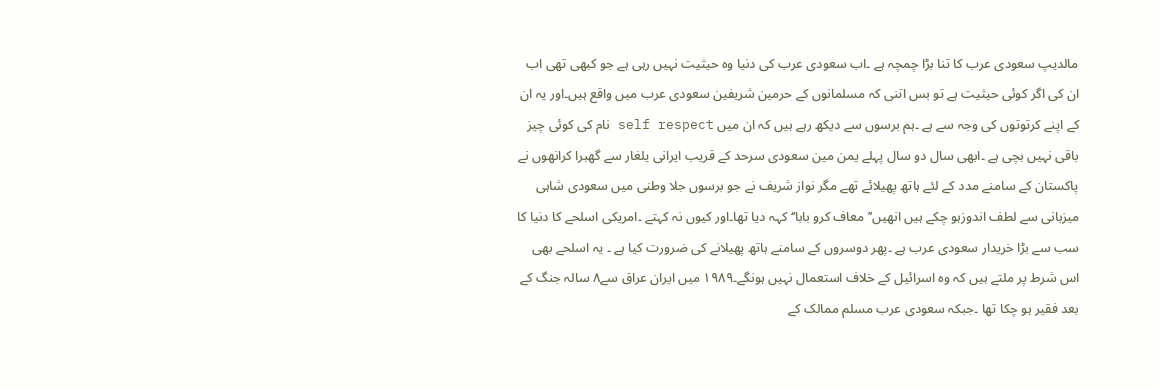مالدیپ سعودی عرب کا تنا بڑا چمچہ ہے ۔اب سعودی عرب کی دنیا وہ حیثیت نہیں رہی ہے جو کبھی تھی اب ان کی اگر کوئی حیثیت ہے تو بس اتنی کہ مسلمانوں کے حرمین شریفین سعودی عرب میں واقع ہیں۔اور یہ ان کے اپنے کرتوتوں کی وجہ سے ہے ۔ہم برسوں سے دیکھ رہے ہیں کہ ان میں self respect نام کی کوئی چیز باقی نہیں بچی ہے ۔ابھی سال دو سال پہلے یمن مین سعودی سرحد کے قریب ایرانی یلغار سے گھبرا کرانھوں نے پاکستان کے سامنے مدد کے لئے ہاتھ پھیلائے تھے مگر نواز شریف نے جو برسوں جلا وطنی میں سعودی شاہی میزبانی سے لطف اندوزہو چکے ہیں انھیں’’معاف کرو بابا‘‘ کہہ دیا تھا۔اور کیوں نہ کہتے ۔امریکی اسلحے کا دنیا کا سب سے بڑا خریدار سعودی عرب ہے ۔پھر دوسروں کے سامنے ہاتھ پھیلانے کی ضرورت کیا ہے ۔ یہ اسلحے بھی اس شرط پر ملتے ہیں کہ وہ اسرائیل کے خلاف استعمال نہیں ہونگے۔۱۹۸۹ میں ایران عراق سے۸ سالہ جنگ کے بعد فقیر ہو چکا تھا ۔جبکہ سعودی عرب مسلم ممالک کے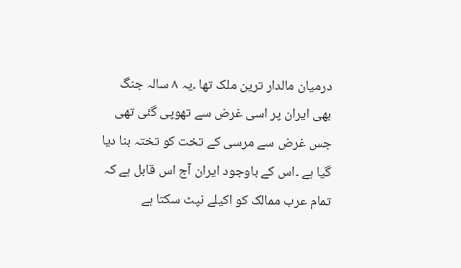درمیان مالدار ترین ملک تھا ۔یہ ۸ سالہ جنگ بھی ایران پر اسی غرض سے تھوپی گئی تھی جس غرض سے مرسی کے تخت کو تختہ بنا دیا گیا ہے ۔اس کے باوجود ایران آج اس قابل ہے کہ تمام عرب ممالک کو اکیلے نپٹ سکتا ہے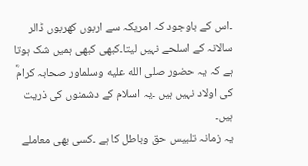۔اس کے باوجود کہ امریکہ سے اربوں کھربوں ڈالر سالانہ کے اسلحے نہیں لیتا۔کبھی کبھی ہمیں شک ہوتا ہے کہ یہ حضور صلى الله عليه وسلماور صحابہ کرامؓ کی اولاد نہیں ہیں ۔یہ اسلام کے دشمنوں کی ذریت ہیں۔
یہ زمانہ تلبیس حق وباطل کا ہے ۔کسی بھی معاملے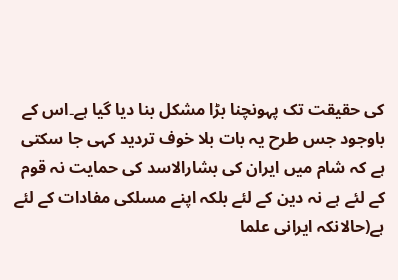کی حقیقت تک پہونچنا بڑا مشکل بنا دیا گیا ہے۔اس کے باوجود جس طرح یہ بات بلا خوف تردید کہی جا سکتی ہے کہ شام میں ایران کی بشارالاسد کی حمایت نہ قوم کے لئے ہے نہ دین کے لئے بلکہ اپنے مسلکی مفادات کے لئے ہے(حالانکہ ایرانی علما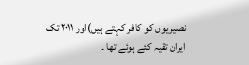نصیریوں کو کافر کہتے ہیں)اور ۲۰۱۱ تک ایران تقیہ کئے ہوئے تھا ۔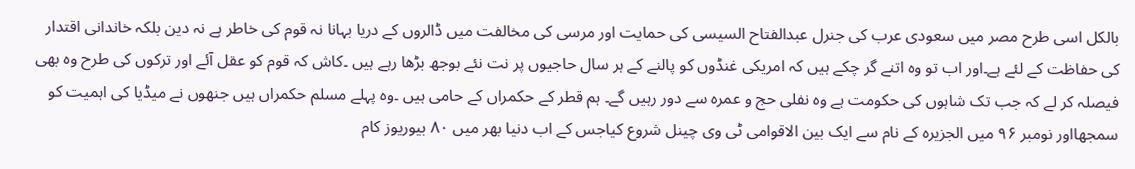بالکل اسی طرح مصر میں سعودی عرب کی جنرل عبدالفتاح السیسی کی حمایت اور مرسی کی مخالفت میں ڈالروں کے دریا بہانا نہ قوم کی خاطر ہے نہ دین بلکہ خاندانی اقتدار کی حفاظت کے لئے ہے۔اور اب تو وہ اتنے گر چکے ہیں کہ امریکی غنڈوں کو پالنے کے ہر سال حاجیوں پر نت نئے بوجھ بڑھا رہے ہیں ۔کاش کہ قوم کو عقل آئے اور ترکوں کی طرح وہ بھی فیصلہ کر لے کہ جب تک شاہوں کی حکومت ہے وہ نفلی حج و عمرہ سے دور رہیں گے۔ ہم قطر کے حکمراں کے حامی ہیں ۔وہ پہلے مسلم حکمراں ہیں جنھوں نے میڈیا کی اہمیت کو سمجھااور نومبر ۹۶ میں الجزیرہ کے نام سے ایک بین الاقوامی ٹی وی چینل شروع کیاجس کے اب دنیا بھر میں ۸۰ بیوریوز کام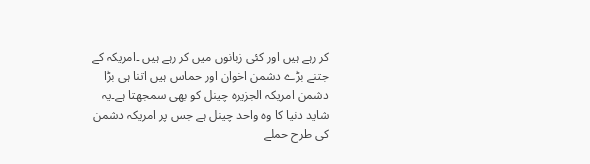کر رہے ہیں اور کئی زبانوں میں کر رہے ہیں ۔امریکہ کے جتنے بڑے دشمن اخوان اور حماس ہیں اتنا ہی بڑا دشمن امریکہ الجزیرہ چینل کو بھی سمجھتا ہے۔یہ شاید دنیا کا وہ واحد چینل ہے جس پر امریکہ دشمن کی طرح حملے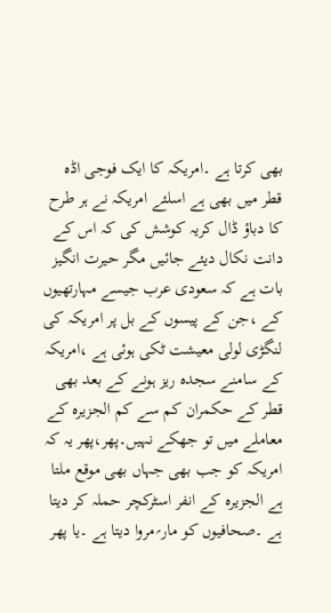بھی کرتا ہے ۔امریکہ کا ایک فوجی اڈہ قطر میں بھی ہے اسلئے امریکہ نے ہر طرح کا دباؤ ڈال کریہ کوشش کی کہ اس کے دانت نکال دیئے جائیں مگر حیرت انگیز بات ہے کہ سعودی عرب جیسے مہارتھیوں کے ،جن کے پیسوں کے بل پر امریکہ کی لنگڑی لولی معیشت ٹکی ہوئی ہے ،امریکہ کے سامنے سجدہ ریز ہونے کے بعد بھی قطر کے حکمران کم سے کم الجزیرہ کے معاملے میں تو جھکے نہیں۔پھر،پھر یہ کہ امریکہ کو جب بھی جہاں بھی موقع ملتا ہے الجزیرہ کے انفر اسٹرکچر حملہ کر دیتا ہے ۔صحافیوں کو مار؍مروا دیتا ہے ۔یا پھر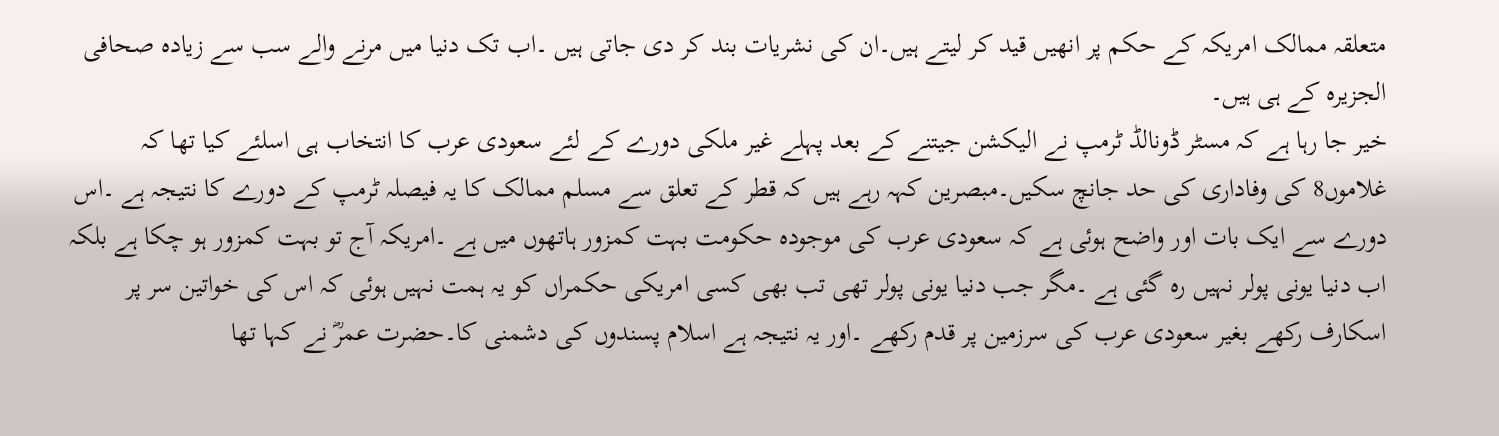متعلقہ ممالک امریکہ کے حکم پر انھیں قید کر لیتے ہیں۔ان کی نشریات بند کر دی جاتی ہیں ۔اب تک دنیا میں مرنے والے سب سے زیادہ صحافی الجزیرہ کے ہی ہیں۔
خیر جا رہا ہے کہ مسٹر ڈونالڈ ٹرمپ نے الیکشن جیتنے کے بعد پہلے غیر ملکی دورے کے لئے سعودی عرب کا انتخاب ہی اسلئے کیا تھا کہ غلاموں8 کی وفاداری کی حد جانچ سکیں۔مبصرین کہہ رہے ہیں کہ قطر کے تعلق سے مسلم ممالک کا یہ فیصلہ ٹرمپ کے دورے کا نتیجہ ہے ۔اس دورے سے ایک بات اور واضح ہوئی ہے کہ سعودی عرب کی موجودہ حکومت بہت کمزور ہاتھوں میں ہے ۔امریکہ آج تو بہت کمزور ہو چکا ہے بلکہ اب دنیا یونی پولر نہیں رہ گئی ہے ۔مگر جب دنیا یونی پولر تھی تب بھی کسی امریکی حکمراں کو یہ ہمت نہیں ہوئی کہ اس کی خواتین سر پر اسکارف رکھے بغیر سعودی عرب کی سرزمین پر قدم رکھے ۔اور یہ نتیجہ ہے اسلام پسندوں کی دشمنی کا۔حضرت عمرؓ نے کہا تھا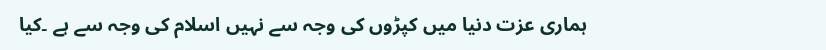ہماری عزت دنیا میں کپڑوں کی وجہ سے نہیں اسلام کی وجہ سے ہے ۔کیا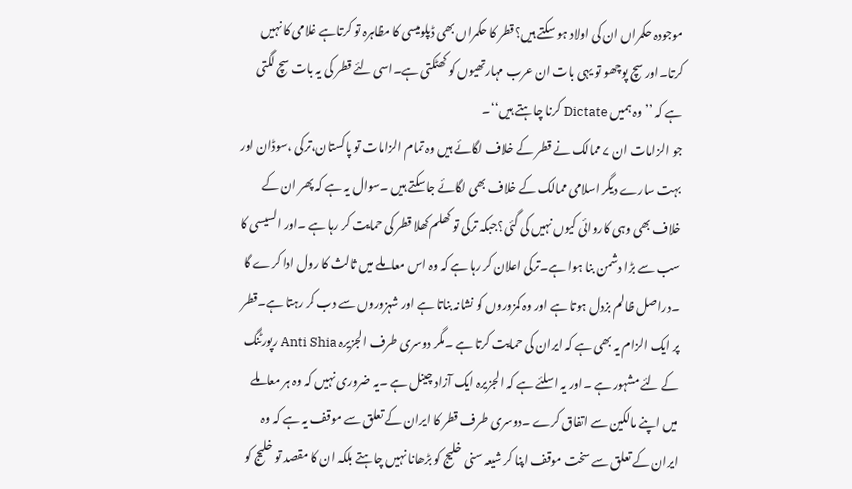موجودہ حکمراں ان کی اولاد ہو سکتے ہیں؟قطر کا حکمراں بھی ڈپلومیسی کا مظاہرہ تو کرتاہے غلامی کا نہیں کرتا۔اور سچ پوچھو تو یہی بات ان عرب مہارتھیوں کو کھٹکتی ہے۔اسی لئے قطر کی یہ بات سچ لگتی ہے کہ ’’وہ ہمیں Dictate کرنا چاہتے ہیں‘‘۔
جو الزامات ان ۷ ممالک نے قطر کے خلاف لگائے ہیں وہ تمام الزامات تو پاکستان،ترکی ،سوڈان اور بہت سارے دیگر اسلامی ممالک کے خلاف بھی لگائے جاسکتے ہیں ۔سوال یہ ہے کہ پھر ان کے خلاف بھی وہی کاروائی کیوں نہیں کی گئی؟جبکہ ترکی تو کھلم کھلا قطر کی حمایت کر رہا ہے ۔اور السیسی کا سب سے بڑا دشمن بنا ہوا ہے۔ترکی اعلان کر رہا ہے کہ وہ اس معاملے میں ثالث کا رول ادا کرے گا ۔دراصل ظالم بزدل ہوتا ہے اور وہ کمزوروں کو نشانہ بناتا ہے اور شہزوروں سے دب کر رہتا ہے۔قطر پر ایک الزام یہ بھی ہے کہ ایران کی حمایت کرتا ہے ۔مگر دوسری طرف الجزیرہ Anti Shia رپورٹنگ کے لئے مشہور ہے ۔اور یہ اسلئے ہے کہ الجزیرہ ایک آزاد چینل ہے ۔یہ ضروری نہیں کہ وہ ہر معاملے میں اپنے مالکین سے اتفاق کرے ۔دوسری طرف قطر کا ایران کے تعلق سے موقف یہ ہے کہ وہ ایران کے تعلق سے سخت موقف اپنا کر شیعہ سنی خلیج کو بڑھانا نہیں چاہتے بلکہ ان کا مقصد تو خلیج کو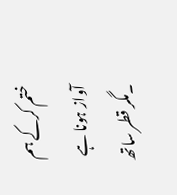ختم کرکے ہم آواز ہونا ہے ۔مگر قطر ساتھ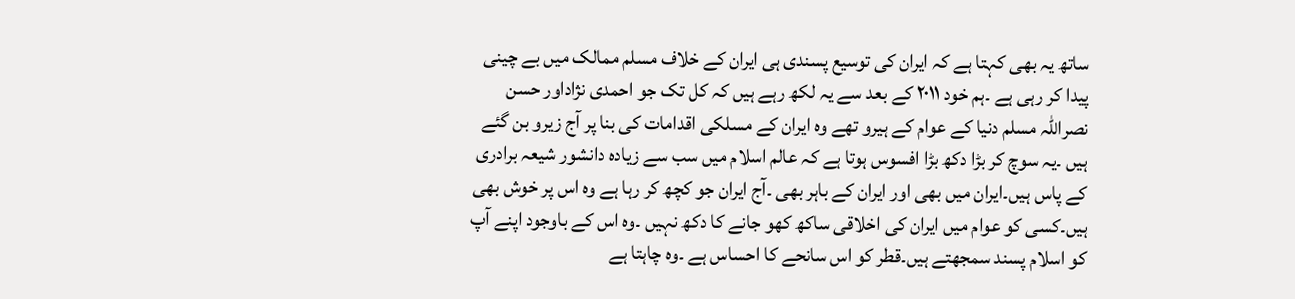ساتھ یہ بھی کہتا ہے کہ ایران کی توسیع پسندی ہی ایران کے خلاف مسلم ممالک میں بے چینی پیدا کر رہی ہے ۔ہم خود ۲۰۱۱ کے بعد سے یہ لکھ رہے ہیں کہ کل تک جو احمدی نژاداور حسن نصراللہ مسلم دنیا کے عوام کے ہیرو تھے وہ ایران کے مسلکی اقدامات کی بنا پر آج زیرو بن گئے ہیں ۔یہ سوچ کر بڑا دکھ بڑا افسوس ہوتا ہے کہ عالم اسلام میں سب سے زیادہ دانشور شیعہ برادری کے پاس ہیں۔ایران میں بھی اور ایران کے باہر بھی ۔آج ایران جو کچھ کر رہا ہے وہ اس پر خوش بھی ہیں۔کسی کو عوام میں ایران کی اخلاقی ساکھ کھو جانے کا دکھ نہیں ۔وہ اس کے باوجود اپنے آپ کو اسلام پسند سمجھتے ہیں۔قطر کو اس سانحے کا احساس ہے ۔وہ چاہتا ہے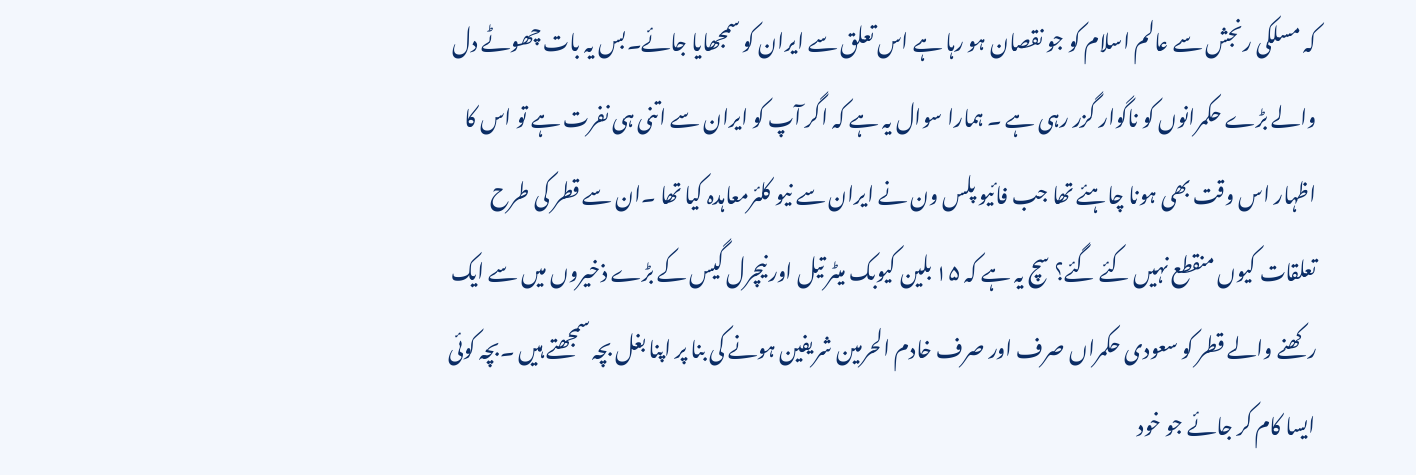کہ مسلکی رنجش سے عالم اسلام کو جو نقصان ہو رہا ہے اس تعلق سے ایران کو سمجھایا جائے۔بس یہ بات چھوٹے دل والے بڑے حکمرانوں کو ناگوار گزر رہی ہے ۔ ہمارا سوال یہ ہے کہ اگر آپ کو ایران سے اتنی ہی نفرت ہے تو اس کا اظہار اس وقت بھی ہونا چاہئے تھا جب فائیو پلس ون نے ایران سے نیو کلئرمعاہدہ کیا تھا ۔ان سے قطر کی طرح تعلقات کیوں منقطع نہیں کئے گئے؟ سچ یہ ہے کہ ۱۵ بلین کیوبک میٹر تیل اور نیچرل گیس کے بڑے ذخیروں میں سے ایک رکھنے والے قطر کو سعودی حکمراں صرف اور صرف خادم الحرمین شریفین ہونے کی بنا پر اپنا بغل بچہ سمجھتے ہیں ۔بچہ کوئی ایسا کام کر جائے جو خود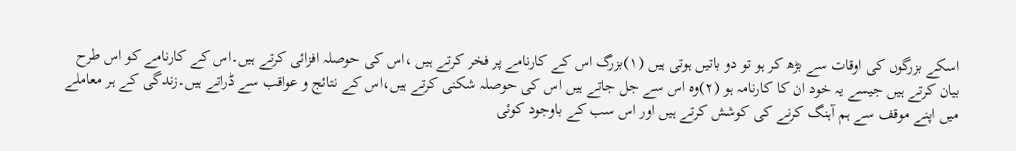اسکے بزرگوں کی اوقات سے بڑھ کر ہو تو دو باتیں ہوتی ہیں (۱)بزرگ اس کے کارنامے پر فخر کرتے ہیں ،اس کی حوصلہ افزائی کرتے ہیں۔اس کے کارنامے کو اس طرح بیان کرتے ہیں جیسے یہ خود ان کا کارنامہ ہو (۲)وہ اس سے جل جاتے ہیں اس کی حوصلہ شکنی کرتے ہیں،اس کے نتائج و عواقب سے ڈراتے ہیں۔زندگی کے ہر معاملے میں اپنے موقف سے ہم آہنگ کرنے کی کوشش کرتے ہیں اور اس سب کے باوجود کوئی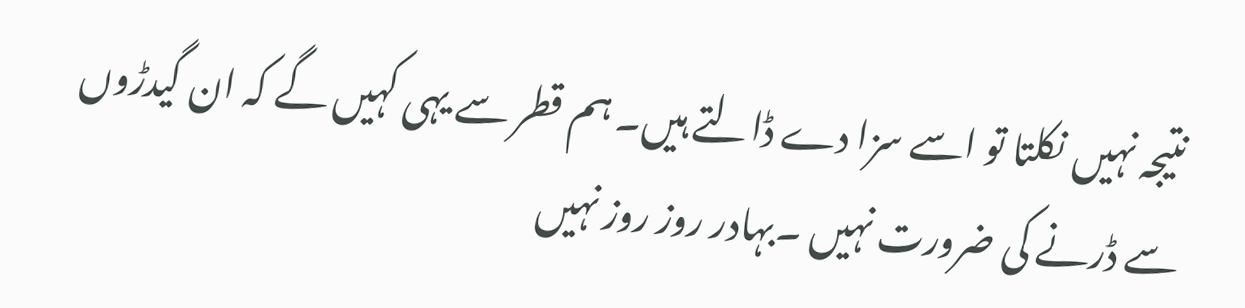نتیجہ نہیں نکلتا تو اسے سزا دے ڈالتے ہیں۔ ہم قطر سے یہی کہیں گے کہ ان گیدڑوں سے ڈرنے کی ضرورت نہیں ۔بہادر روز روز نہیں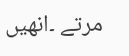مرتے ۔انھیں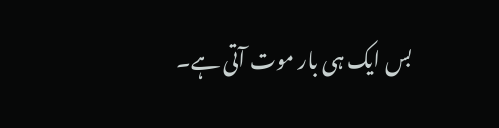بس ایک ہی بار موت آتی ہے۔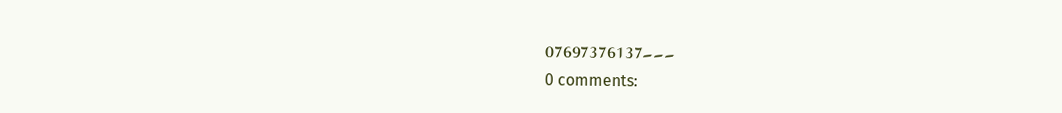۔۔۔07697376137
0 comments: